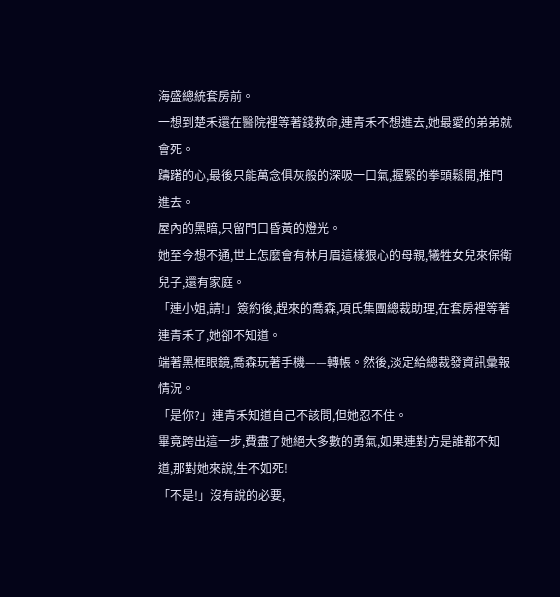海盛總統套房前。
一想到楚禾還在醫院裡等著錢救命,連青禾不想進去,她最愛的弟弟就會死。
躊躇的心,最後只能萬念俱灰般的深吸一口氣,握緊的拳頭鬆開,推門進去。
屋內的黑暗,只留門口昏黃的燈光。
她至今想不通,世上怎麼會有林月眉這樣狠心的母親,犧牲女兒來保衛兒子,還有家庭。
「連小姐,請!」簽約後,趕來的喬森,項氏集團總裁助理,在套房裡等著連青禾了,她卻不知道。
端著黑框眼鏡,喬森玩著手機——轉帳。然後,淡定給總裁發資訊彙報情況。
「是你?」連青禾知道自己不該問,但她忍不住。
畢竟跨出這一步,費盡了她絕大多數的勇氣,如果連對方是誰都不知道,那對她來說,生不如死!
「不是!」沒有說的必要,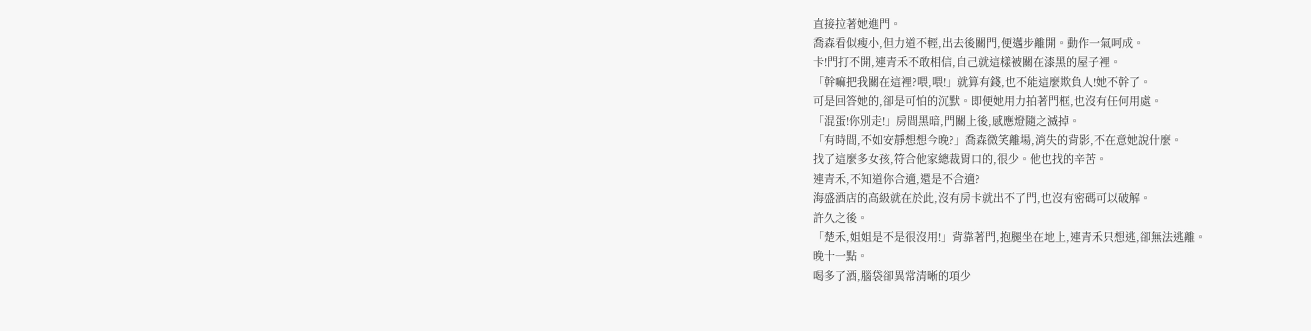直接拉著她進門。
喬森看似瘦小,但力道不輕,出去後關門,便邁步離開。動作一氣呵成。
卡!門打不開,連青禾不敢相信,自己就這樣被關在漆黑的屋子裡。
「幹嘛把我關在這裡?喂,喂!」就算有錢,也不能這麼欺負人!她不幹了。
可是回答她的,卻是可怕的沉默。即便她用力拍著門框,也沒有任何用處。
「混蛋!你別走!」房間黑暗,門關上後,感應燈隨之滅掉。
「有時間,不如安靜想想今晚?」喬森微笑離場,消失的背影,不在意她說什麼。
找了這麼多女孩,符合他家總裁胃口的,很少。他也找的辛苦。
連青禾,不知道你合適,還是不合適?
海盛酒店的高級就在於此,沒有房卡就出不了門,也沒有密碼可以破解。
許久之後。
「楚禾,姐姐是不是很沒用!」背靠著門,抱腿坐在地上,連青禾只想逃,卻無法逃離。
晚十一點。
喝多了酒,腦袋卻異常清晰的項少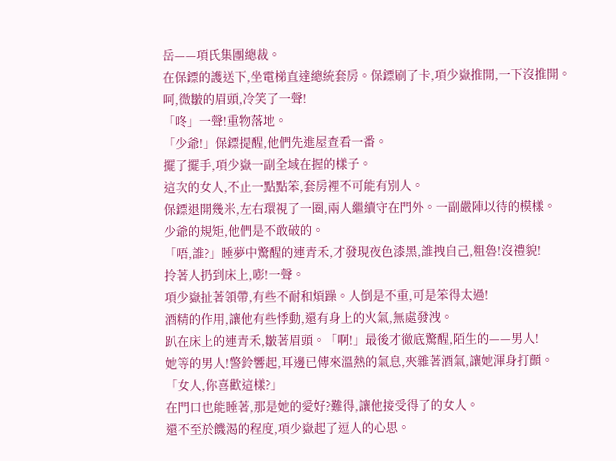岳——項氏集團總裁。
在保鏢的護送下,坐電梯直達總統套房。保鏢刷了卡,項少嶽推開,一下沒推開。
呵,微皺的眉頭,冷笑了一聲!
「咚」一聲!重物落地。
「少爺!」保鏢提醒,他們先進屋查看一番。
擺了擺手,項少嶽一副全域在握的樣子。
這次的女人,不止一點點笨,套房裡不可能有別人。
保鏢退開幾米,左右環視了一圈,兩人繼續守在門外。一副嚴陣以待的模樣。
少爺的規矩,他們是不敢破的。
「唔,誰?」睡夢中驚醒的連青禾,才發現夜色漆黑,誰拽自己,粗魯!沒禮貌!
拎著人扔到床上,嘭!一聲。
項少嶽扯著領帶,有些不耐和煩躁。人倒是不重,可是笨得太過!
酒精的作用,讓他有些悸動,還有身上的火氣,無處發洩。
趴在床上的連青禾,皺著眉頭。「啊!」最後才徹底驚醒,陌生的——男人!
她等的男人!警鈴響起,耳邊已傳來溫熱的氣息,夾雜著酒氣,讓她渾身打顫。
「女人,你喜歡這樣?」
在門口也能睡著,那是她的愛好?難得,讓他接受得了的女人。
還不至於饑渴的程度,項少嶽起了逗人的心思。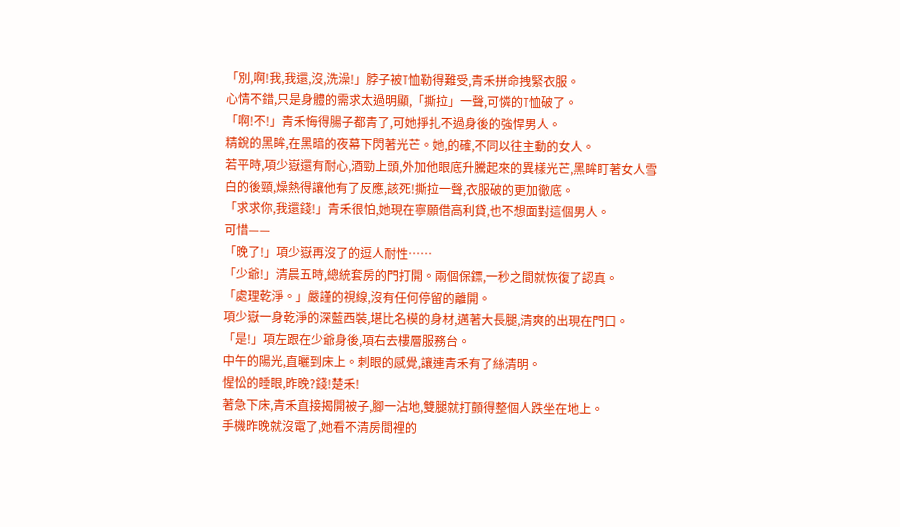「別,啊!我,我還,沒,洗澡!」脖子被T恤勒得難受,青禾拼命拽緊衣服。
心情不錯,只是身體的需求太過明顯,「撕拉」一聲,可憐的T恤破了。
「啊!不!」青禾悔得腸子都青了,可她掙扎不過身後的強悍男人。
精銳的黑眸,在黑暗的夜幕下閃著光芒。她,的確,不同以往主動的女人。
若平時,項少嶽還有耐心,酒勁上頭,外加他眼底升騰起來的異樣光芒,黑眸盯著女人雪白的後頸,燥熱得讓他有了反應,該死!撕拉一聲,衣服破的更加徹底。
「求求你,我還錢!」青禾很怕,她現在寧願借高利貸,也不想面對這個男人。
可惜——
「晚了!」項少嶽再沒了的逗人耐性……
「少爺!」清晨五時,總統套房的門打開。兩個保鏢,一秒之間就恢復了認真。
「處理乾淨。」嚴謹的視線,沒有任何停留的離開。
項少嶽一身乾淨的深藍西裝,堪比名模的身材,邁著大長腿,清爽的出現在門口。
「是!」項左跟在少爺身後,項右去樓層服務台。
中午的陽光,直曬到床上。刺眼的感覺,讓連青禾有了絲清明。
惺忪的睡眼,昨晚?錢!楚禾!
著急下床,青禾直接揭開被子,腳一沾地,雙腿就打顫得整個人跌坐在地上。
手機昨晚就沒電了,她看不清房間裡的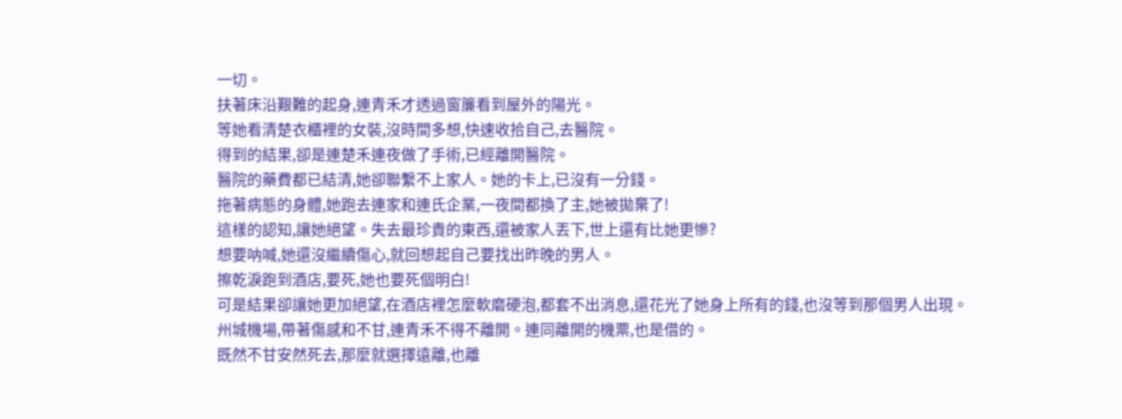一切。
扶著床沿艱難的起身,連青禾才透過窗簾看到屋外的陽光。
等她看清楚衣櫃裡的女裝,沒時間多想,快速收拾自己,去醫院。
得到的結果,卻是連楚禾連夜做了手術,已經離開醫院。
醫院的藥費都已結清,她卻聯繫不上家人。她的卡上,已沒有一分錢。
拖著病態的身體,她跑去連家和連氏企業,一夜間都換了主,她被拋棄了!
這樣的認知,讓她絕望。失去最珍貴的東西,還被家人丟下,世上還有比她更慘?
想要呐喊,她還沒繼續傷心,就回想起自己要找出昨晚的男人。
擦乾淚跑到酒店,要死,她也要死個明白!
可是結果卻讓她更加絕望,在酒店裡怎麼軟磨硬泡,都套不出消息,還花光了她身上所有的錢,也沒等到那個男人出現。
州城機場,帶著傷感和不甘,連青禾不得不離開。連同離開的機票,也是借的。
既然不甘安然死去,那麼就選擇遠離,也離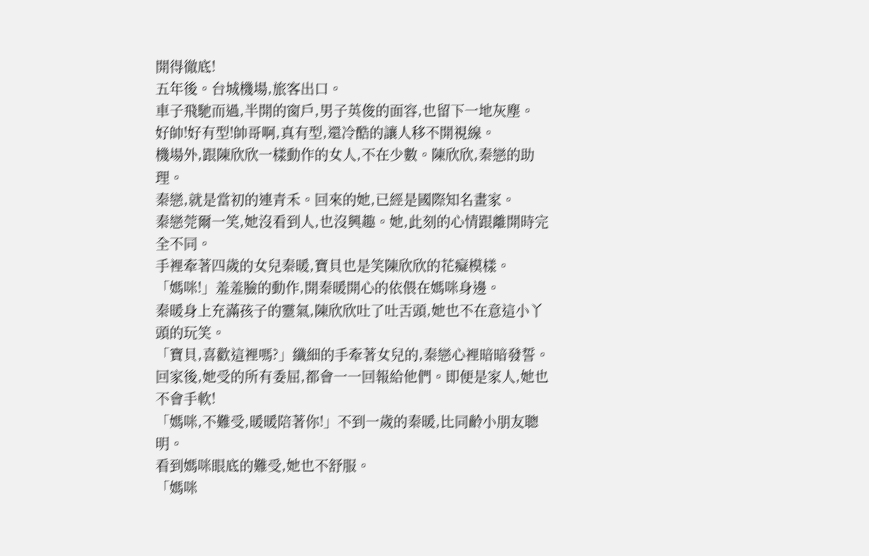開得徹底!
五年後。台城機場,旅客出口。
車子飛馳而過,半開的窗戶,男子英俊的面容,也留下一地灰塵。
好帥!好有型!帥哥啊,真有型,還冷酷的讓人移不開視線。
機場外,跟陳欣欣一樣動作的女人,不在少數。陳欣欣,秦戀的助理。
秦戀,就是當初的連青禾。回來的她,已經是國際知名畫家。
秦戀莞爾一笑,她沒看到人,也沒興趣。她,此刻的心情跟離開時完全不同。
手裡牽著四歲的女兒秦暖,寶貝也是笑陳欣欣的花癡模樣。
「媽咪!」羞羞臉的動作,開秦暖開心的依偎在媽咪身邊。
秦暖身上充滿孩子的靈氣,陳欣欣吐了吐舌頭,她也不在意這小丫頭的玩笑。
「寶貝,喜歡這裡嗎?」纖細的手牽著女兒的,秦戀心裡暗暗發誓。
回家後,她受的所有委屈,都會一一回報給他們。即便是家人,她也不會手軟!
「媽咪,不難受,暖暖陪著你!」不到一歲的秦暖,比同齡小朋友聰明。
看到媽咪眼底的難受,她也不舒服。
「媽咪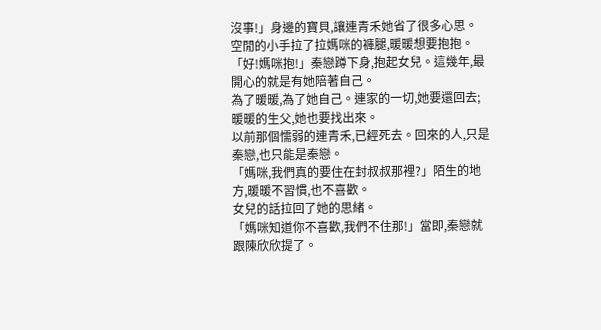沒事!」身邊的寶貝,讓連青禾她省了很多心思。
空閒的小手拉了拉媽咪的褲腿,暖暖想要抱抱。
「好!媽咪抱!」秦戀蹲下身,抱起女兒。這幾年,最開心的就是有她陪著自己。
為了暖暖,為了她自己。連家的一切,她要還回去;暖暖的生父,她也要找出來。
以前那個懦弱的連青禾,已經死去。回來的人,只是秦戀,也只能是秦戀。
「媽咪,我們真的要住在封叔叔那裡?」陌生的地方,暖暖不習慣,也不喜歡。
女兒的話拉回了她的思緒。
「媽咪知道你不喜歡,我們不住那!」當即,秦戀就跟陳欣欣提了。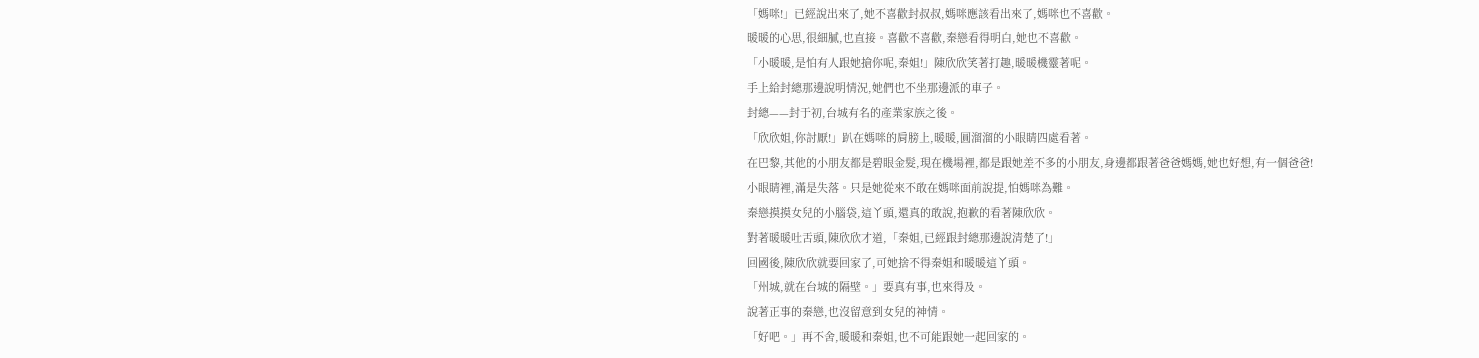「媽咪!」已經說出來了,她不喜歡封叔叔,媽咪應該看出來了,媽咪也不喜歡。
暖暖的心思,很細膩,也直接。喜歡不喜歡,秦戀看得明白,她也不喜歡。
「小暖暖,是怕有人跟她搶你呢,秦姐!」陳欣欣笑著打趣,暖暖機靈著呢。
手上給封總那邊說明情況,她們也不坐那邊派的車子。
封總——封于初,台城有名的產業家族之後。
「欣欣姐,你討厭!」趴在媽咪的肩膀上,暖暖,圓溜溜的小眼睛四處看著。
在巴黎,其他的小朋友都是碧眼金髮,現在機場裡,都是跟她差不多的小朋友,身邊都跟著爸爸媽媽,她也好想,有一個爸爸!
小眼睛裡,滿是失落。只是她從來不敢在媽咪面前說提,怕媽咪為難。
秦戀摸摸女兒的小腦袋,這丫頭,還真的敢說,抱歉的看著陳欣欣。
對著暖暖吐舌頭,陳欣欣才道,「秦姐,已經跟封總那邊說清楚了!」
回國後,陳欣欣就要回家了,可她捨不得秦姐和暖暖這丫頭。
「州城,就在台城的隔壁。」要真有事,也來得及。
說著正事的秦戀,也沒留意到女兒的神情。
「好吧。」再不舍,暖暖和秦姐,也不可能跟她一起回家的。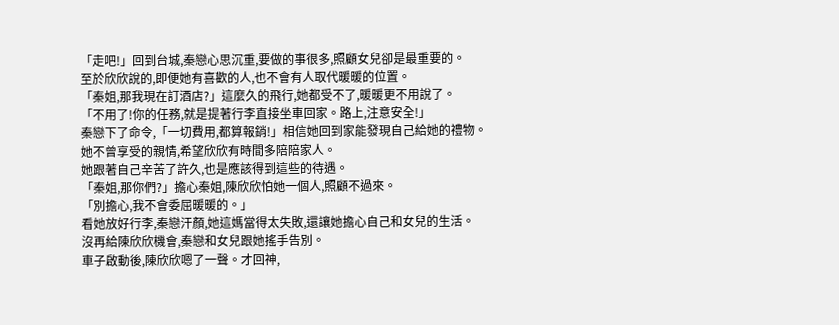「走吧!」回到台城,秦戀心思沉重,要做的事很多,照顧女兒卻是最重要的。
至於欣欣說的,即便她有喜歡的人,也不會有人取代暖暖的位置。
「秦姐,那我現在訂酒店?」這麼久的飛行,她都受不了,暖暖更不用說了。
「不用了!你的任務,就是提著行李直接坐車回家。路上,注意安全!」
秦戀下了命令,「一切費用,都算報銷!」相信她回到家能發現自己給她的禮物。
她不曾享受的親情,希望欣欣有時間多陪陪家人。
她跟著自己辛苦了許久,也是應該得到這些的待遇。
「秦姐,那你們?」擔心秦姐,陳欣欣怕她一個人,照顧不過來。
「別擔心,我不會委屈暖暖的。」
看她放好行李,秦戀汗顏,她這媽當得太失敗,還讓她擔心自己和女兒的生活。
沒再給陳欣欣機會,秦戀和女兒跟她搖手告別。
車子啟動後,陳欣欣嗯了一聲。才回神,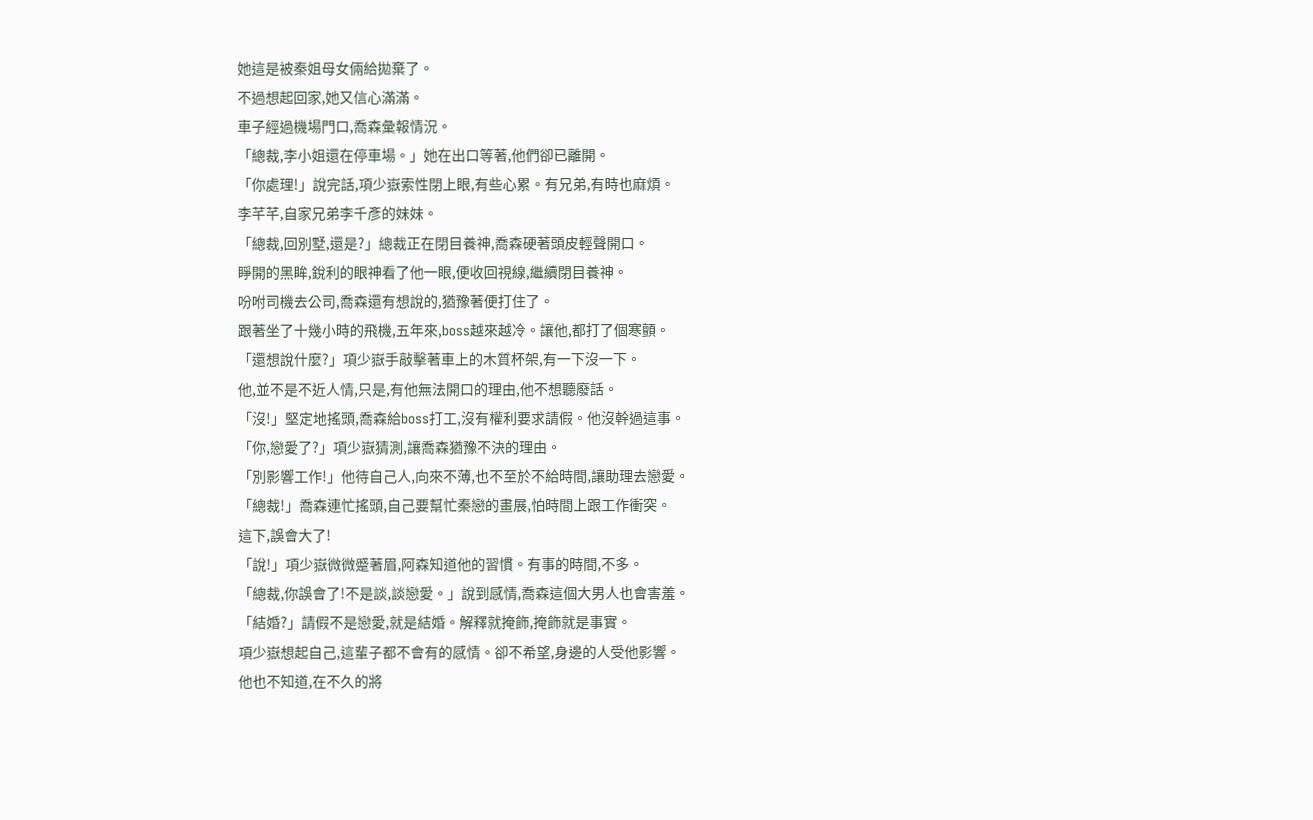她這是被秦姐母女倆給拋棄了。
不過想起回家,她又信心滿滿。
車子經過機場門口,喬森彙報情況。
「總裁,李小姐還在停車場。」她在出口等著,他們卻已離開。
「你處理!」說完話,項少嶽索性閉上眼,有些心累。有兄弟,有時也麻煩。
李芊芊,自家兄弟李千彥的妹妹。
「總裁,回別墅,還是?」總裁正在閉目養神,喬森硬著頭皮輕聲開口。
睜開的黑眸,銳利的眼神看了他一眼,便收回視線,繼續閉目養神。
吩咐司機去公司,喬森還有想說的,猶豫著便打住了。
跟著坐了十幾小時的飛機,五年來,boss越來越冷。讓他,都打了個寒顫。
「還想說什麼?」項少嶽手敲擊著車上的木質杯架,有一下沒一下。
他,並不是不近人情,只是,有他無法開口的理由,他不想聽廢話。
「沒!」堅定地搖頭,喬森給boss打工,沒有權利要求請假。他沒幹過這事。
「你,戀愛了?」項少嶽猜測,讓喬森猶豫不決的理由。
「別影響工作!」他待自己人,向來不薄,也不至於不給時間,讓助理去戀愛。
「總裁!」喬森連忙搖頭,自己要幫忙秦戀的畫展,怕時間上跟工作衝突。
這下,誤會大了!
「說!」項少嶽微微蹙著眉,阿森知道他的習慣。有事的時間,不多。
「總裁,你誤會了!不是談,談戀愛。」說到感情,喬森這個大男人也會害羞。
「結婚?」請假不是戀愛,就是結婚。解釋就掩飾,掩飾就是事實。
項少嶽想起自己,這輩子都不會有的感情。卻不希望,身邊的人受他影響。
他也不知道,在不久的將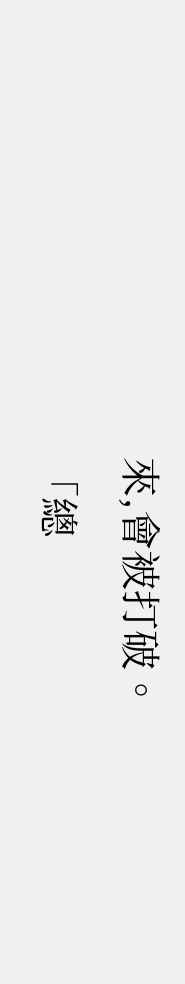來,會被打破。
「總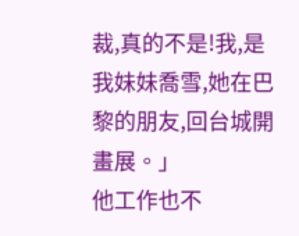裁,真的不是!我,是我妹妹喬雪,她在巴黎的朋友,回台城開畫展。」
他工作也不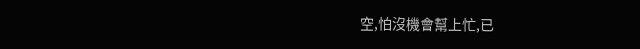空,怕沒機會幫上忙,已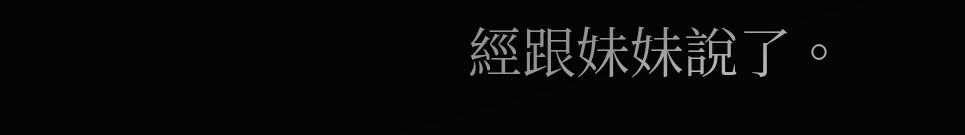經跟妹妹說了。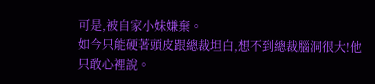可是,被自家小妹嫌棄。
如今只能硬著頭皮跟總裁坦白,想不到總裁腦洞很大!他只敢心裡說。